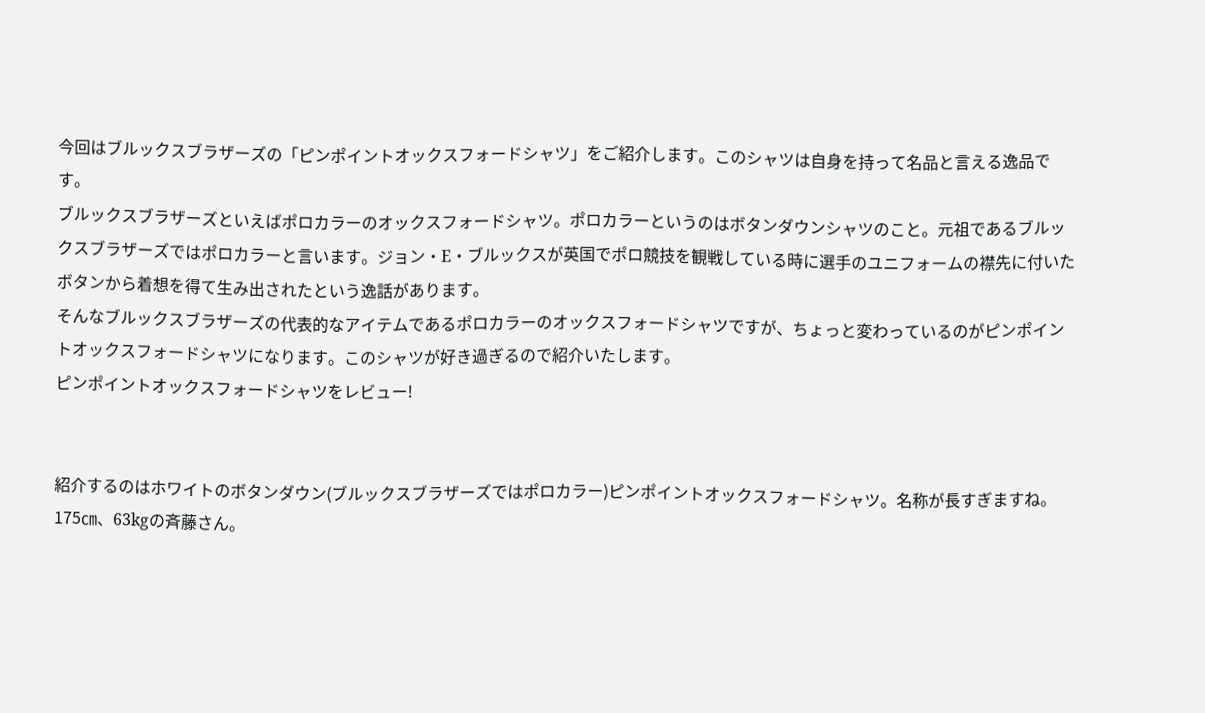今回はブルックスブラザーズの「ピンポイントオックスフォードシャツ」をご紹介します。このシャツは自身を持って名品と言える逸品です。
ブルックスブラザーズといえばポロカラーのオックスフォードシャツ。ポロカラーというのはボタンダウンシャツのこと。元祖であるブルックスブラザーズではポロカラーと言います。ジョン・E・ブルックスが英国でポロ競技を観戦している時に選手のユニフォームの襟先に付いたボタンから着想を得て生み出されたという逸話があります。
そんなブルックスブラザーズの代表的なアイテムであるポロカラーのオックスフォードシャツですが、ちょっと変わっているのがピンポイントオックスフォードシャツになります。このシャツが好き過ぎるので紹介いたします。
ピンポイントオックスフォードシャツをレビュー!


紹介するのはホワイトのボタンダウン(ブルックスブラザーズではポロカラー)ピンポイントオックスフォードシャツ。名称が長すぎますね。
175㎝、63kgの斉藤さん。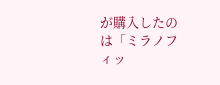が購入したのは「ミラノフィッ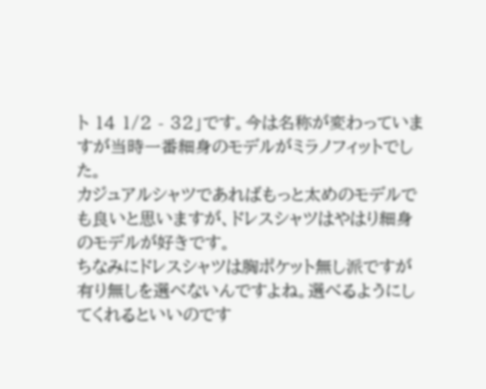ト 14 1/2 - 32」です。今は名称が変わっていますが当時一番細身のモデルがミラノフィットでした。
カジュアルシャツであればもっと太めのモデルでも良いと思いますが、ドレスシャツはやはり細身のモデルが好きです。
ちなみにドレスシャツは胸ポケット無し派ですが有り無しを選べないんですよね。選べるようにしてくれるといいのです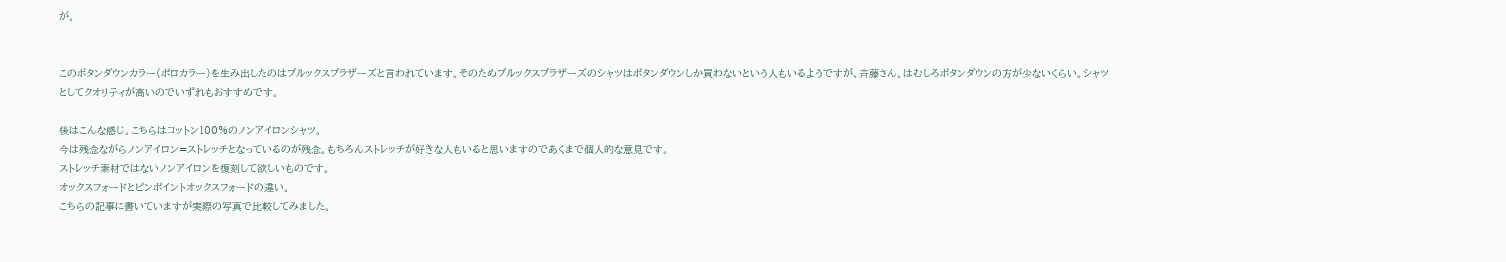が。


このボタンダウンカラー(ポロカラー)を生み出したのはブルックスブラザーズと言われています。そのためブルックスブラザーズのシャツはボタンダウンしか買わないという人もいるようですが、斉藤さん。はむしろボタンダウンの方が少ないくらい。シャツとしてクオリティが高いのでいずれもおすすめです。

後はこんな感じ。こちらはコットン100%のノンアイロンシャツ。
今は残念ながらノンアイロン=ストレッチとなっているのが残念。もちろんストレッチが好きな人もいると思いますのであくまで個人的な意見です。
ストレッチ素材ではないノンアイロンを復刻して欲しいものです。
オックスフォードとピンポイントオックスフォードの違い。
こちらの記事に書いていますが実際の写真で比較してみました。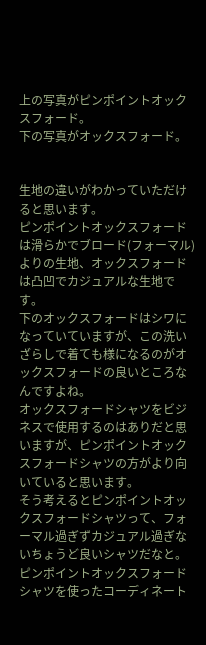上の写真がピンポイントオックスフォード。
下の写真がオックスフォード。


生地の違いがわかっていただけると思います。
ピンポイントオックスフォードは滑らかでブロード(フォーマル)よりの生地、オックスフォードは凸凹でカジュアルな生地です。
下のオックスフォードはシワになっていていますが、この洗いざらしで着ても様になるのがオックスフォードの良いところなんですよね。
オックスフォードシャツをビジネスで使用するのはありだと思いますが、ピンポイントオックスフォードシャツの方がより向いていると思います。
そう考えるとピンポイントオックスフォードシャツって、フォーマル過ぎずカジュアル過ぎないちょうど良いシャツだなと。
ピンポイントオックスフォードシャツを使ったコーディネート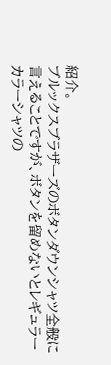紹介。
ブルックスブラザーズのボタンダウンシャツ全般に言えることですが、ボタンを留めないとレギュラーカラーシャツの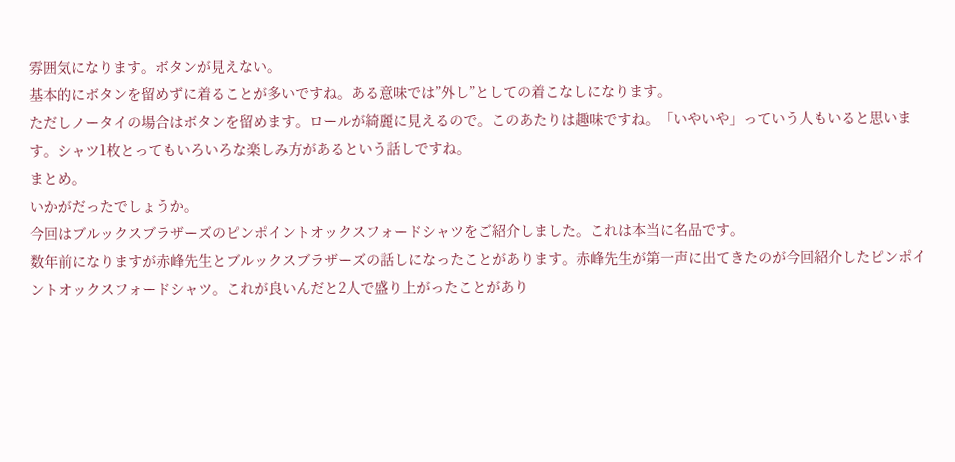雰囲気になります。ボタンが見えない。
基本的にボタンを留めずに着ることが多いですね。ある意味では”外し”としての着こなしになります。
ただしノータイの場合はボタンを留めます。ロールが綺麗に見えるので。このあたりは趣味ですね。「いやいや」っていう人もいると思います。シャツ1枚とってもいろいろな楽しみ方があるという話しですね。
まとめ。
いかがだったでしょうか。
今回はブルックスブラザーズのピンポイントオックスフォードシャツをご紹介しました。これは本当に名品です。
数年前になりますが赤峰先生とブルックスブラザーズの話しになったことがあります。赤峰先生が第一声に出てきたのが今回紹介したピンポイントオックスフォードシャツ。これが良いんだと2人で盛り上がったことがあり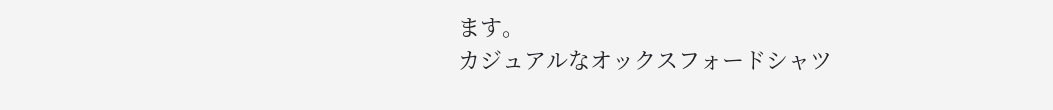ます。
カジュアルなオックスフォードシャツ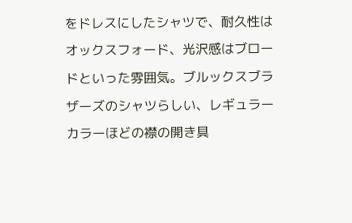をドレスにしたシャツで、耐久性はオックスフォード、光沢感はブロードといった雰囲気。ブルックスブラザーズのシャツらしい、レギュラーカラーほどの襟の開き具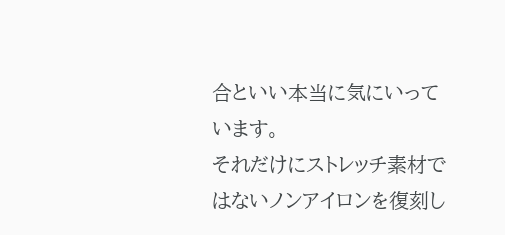合といい本当に気にいっています。
それだけにストレッチ素材ではないノンアイロンを復刻し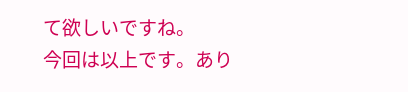て欲しいですね。
今回は以上です。あり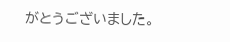がとうございました。